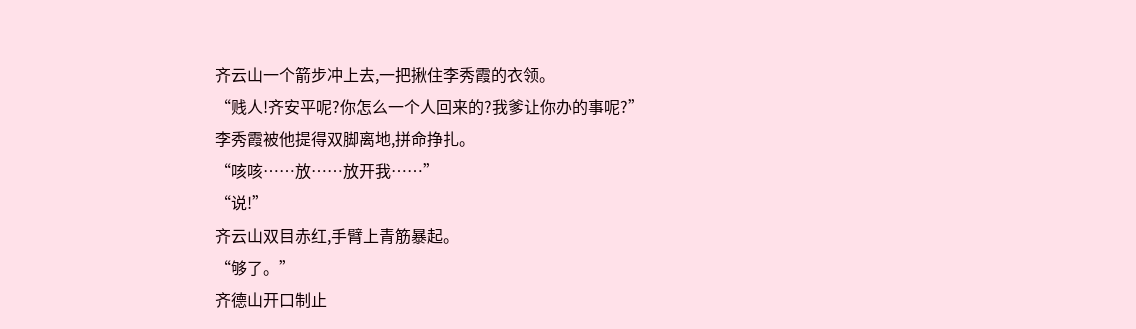齐云山一个箭步冲上去,一把揪住李秀霞的衣领。
“贱人!齐安平呢?你怎么一个人回来的?我爹让你办的事呢?”
李秀霞被他提得双脚离地,拼命挣扎。
“咳咳……放……放开我……”
“说!”
齐云山双目赤红,手臂上青筋暴起。
“够了。”
齐德山开口制止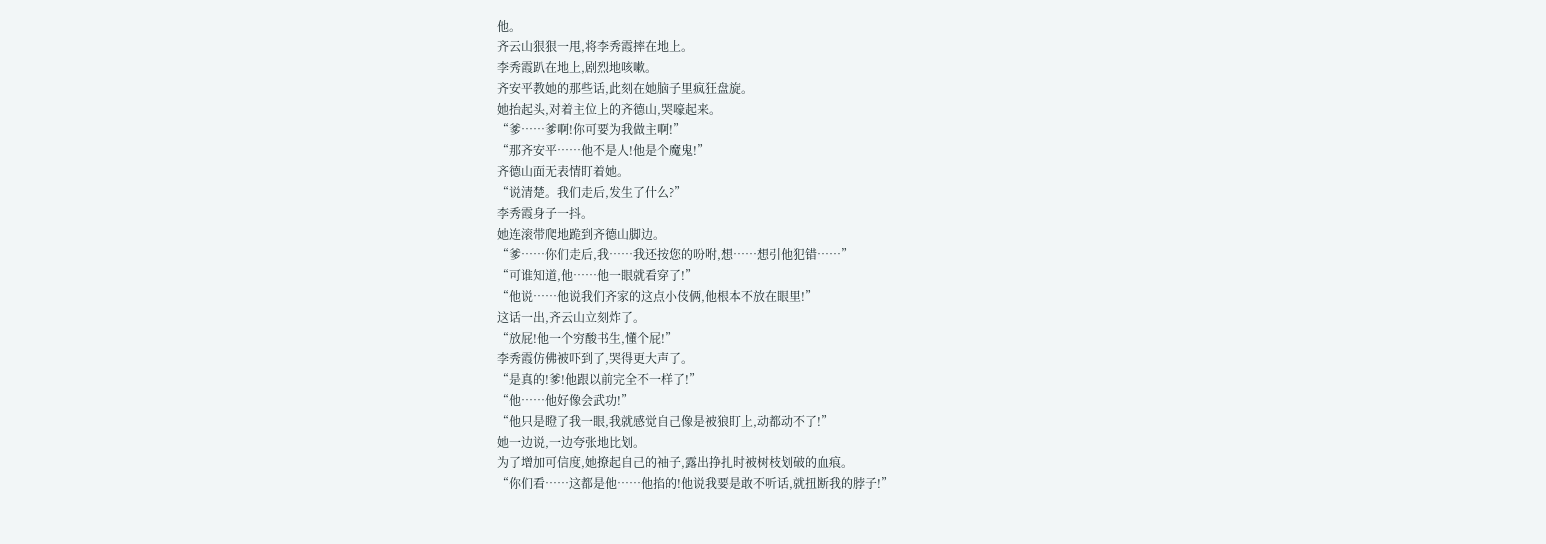他。
齐云山狠狠一甩,将李秀霞摔在地上。
李秀霞趴在地上,剧烈地咳嗽。
齐安平教她的那些话,此刻在她脑子里疯狂盘旋。
她抬起头,对着主位上的齐德山,哭嚎起来。
“爹……爹啊!你可要为我做主啊!”
“那齐安平……他不是人!他是个魔鬼!”
齐德山面无表情盯着她。
“说清楚。我们走后,发生了什么?”
李秀霞身子一抖。
她连滚带爬地跪到齐德山脚边。
“爹……你们走后,我……我还按您的吩咐,想……想引他犯错……”
“可谁知道,他……他一眼就看穿了!”
“他说……他说我们齐家的这点小伎俩,他根本不放在眼里!”
这话一出,齐云山立刻炸了。
“放屁!他一个穷酸书生,懂个屁!”
李秀霞仿佛被吓到了,哭得更大声了。
“是真的!爹!他跟以前完全不一样了!”
“他……他好像会武功!”
“他只是瞪了我一眼,我就感觉自己像是被狼盯上,动都动不了!”
她一边说,一边夸张地比划。
为了增加可信度,她撩起自己的袖子,露出挣扎时被树枝划破的血痕。
“你们看……这都是他……他掐的!他说我要是敢不听话,就扭断我的脖子!”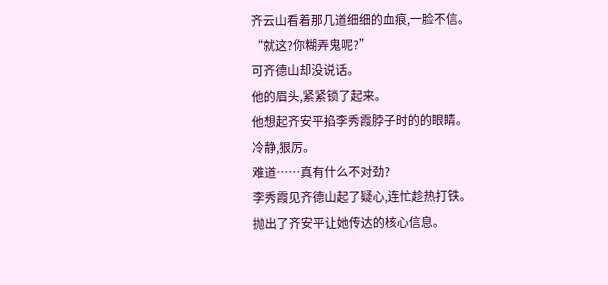齐云山看着那几道细细的血痕,一脸不信。
“就这?你糊弄鬼呢?”
可齐德山却没说话。
他的眉头,紧紧锁了起来。
他想起齐安平掐李秀霞脖子时的的眼睛。
冷静,狠厉。
难道……真有什么不对劲?
李秀霞见齐德山起了疑心,连忙趁热打铁。
抛出了齐安平让她传达的核心信息。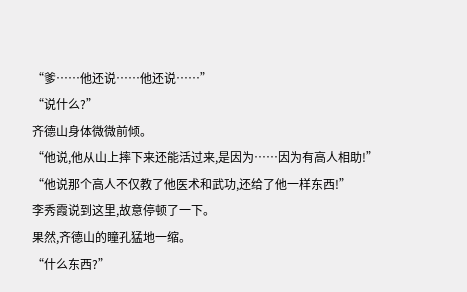“爹……他还说……他还说……”
“说什么?”
齐德山身体微微前倾。
“他说,他从山上摔下来还能活过来,是因为……因为有高人相助!”
“他说那个高人不仅教了他医术和武功,还给了他一样东西!”
李秀霞说到这里,故意停顿了一下。
果然,齐德山的瞳孔猛地一缩。
“什么东西?”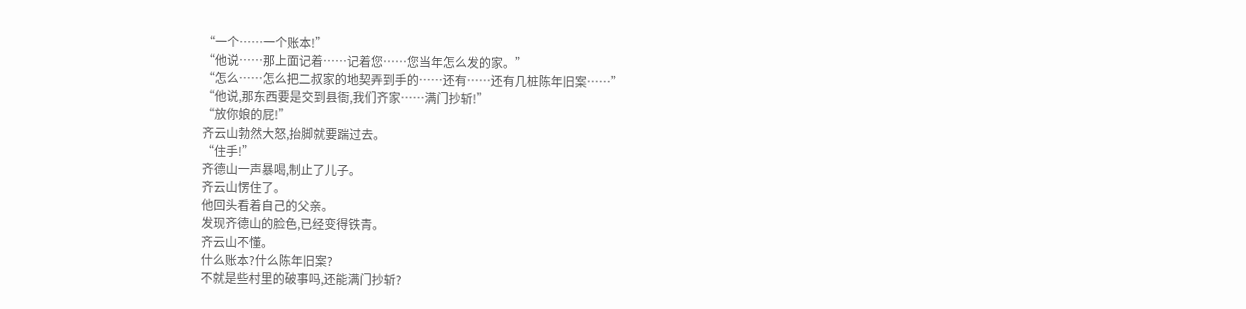“一个……一个账本!”
“他说……那上面记着……记着您……您当年怎么发的家。”
“怎么……怎么把二叔家的地契弄到手的……还有……还有几桩陈年旧案……”
“他说,那东西要是交到县衙,我们齐家……满门抄斩!”
“放你娘的屁!”
齐云山勃然大怒,抬脚就要踹过去。
“住手!”
齐德山一声暴喝,制止了儿子。
齐云山愣住了。
他回头看着自己的父亲。
发现齐德山的脸色,已经变得铁青。
齐云山不懂。
什么账本?什么陈年旧案?
不就是些村里的破事吗,还能满门抄斩?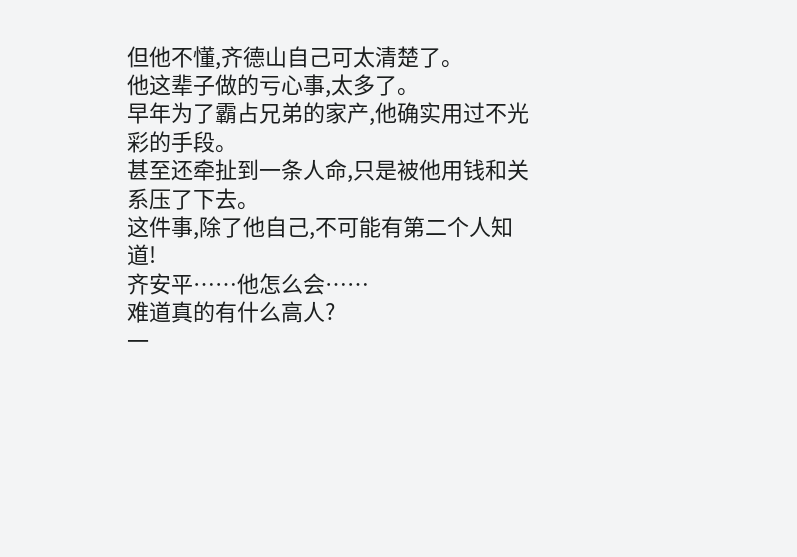但他不懂,齐德山自己可太清楚了。
他这辈子做的亏心事,太多了。
早年为了霸占兄弟的家产,他确实用过不光彩的手段。
甚至还牵扯到一条人命,只是被他用钱和关系压了下去。
这件事,除了他自己,不可能有第二个人知道!
齐安平……他怎么会……
难道真的有什么高人?
一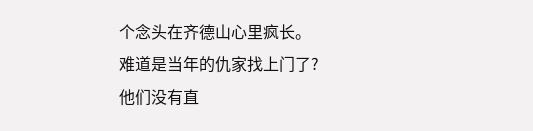个念头在齐德山心里疯长。
难道是当年的仇家找上门了?
他们没有直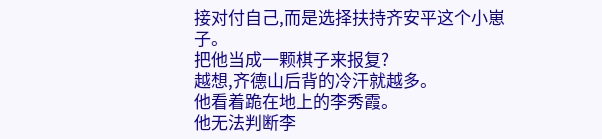接对付自己,而是选择扶持齐安平这个小崽子。
把他当成一颗棋子来报复?
越想,齐德山后背的冷汗就越多。
他看着跪在地上的李秀霞。
他无法判断李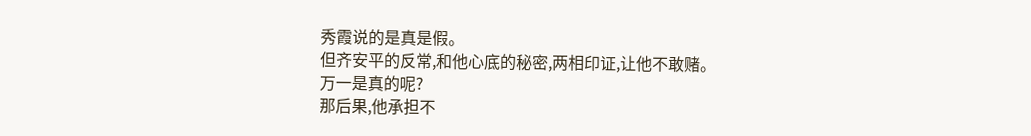秀霞说的是真是假。
但齐安平的反常,和他心底的秘密,两相印证,让他不敢赌。
万一是真的呢?
那后果,他承担不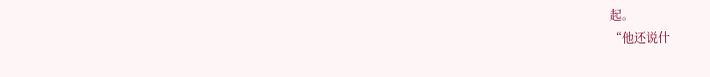起。
“他还说什